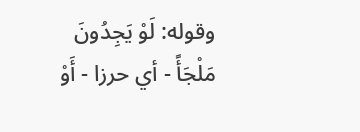وقوله: لَوْ يَجِدُونَ مَلْجَأً - أي حرزا - أَوْ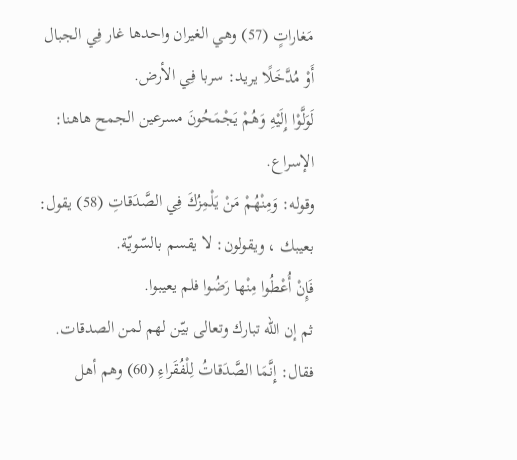مَغاراتٍ (57) وهي الغيران واحدها غار فِي الجبال أَوْ مُدَّخَلًا يريد: سربا فِي الأرض.
لَوَلَّوْا إِلَيْهِ وَهُمْ يَجْمَحُونَ مسرعين الجمح هاهنا: الإسراع.
وقوله: وَمِنْهُمْ مَنْ يَلْمِزُكَ فِي الصَّدَقاتِ (58) يقول: بعيبك ، ويقولون: لا يقسم بالسّويّة.
فَإِنْ أُعْطُوا مِنْها رَضُوا فلم يعيبوا.
ثم إن اللّه تبارك وتعالى بيّن لهم لمن الصدقات.
فقال: إِنَّمَا الصَّدَقاتُ لِلْفُقَراءِ (60) وهم أهل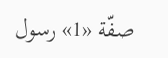صفّة «1» رسول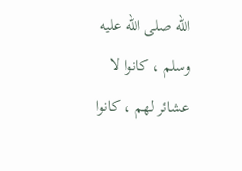اللّه صلى اللّه عليه وسلم ، كانوا لا عشائر لهم ، كانوا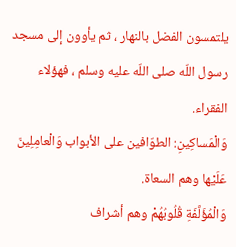يلتمسون الفضل بالنهار ، ثم يأوون إلى مسجد رسول اللّه صلى اللّه عليه وسلم ، فهؤلاء الفقراء.
وَالْمَساكِينِ: الطوّافين على الأبواب وَالْعامِلِينَ عَلَيْها وهم السعاة.
وَالْمُؤَلَّفَةِ قُلُوبُهُمْ وهم أشراف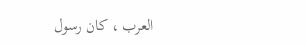العرب ، كان رسول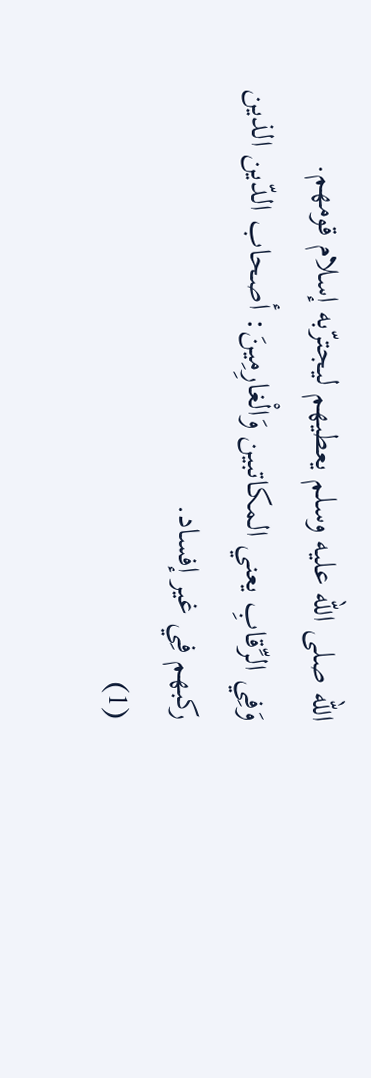اللّه صلى اللّه عليه وسلم يعطيهم ليجترّبه إسلام قومهم.
وَفِي الرِّقابِ يعني المكاتبين وَالْغارِمِينَ: أصحاب الدّين الذين ركبهم فِي غير إفساد.
(1)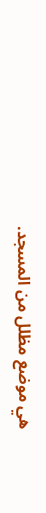هي موضع مظلل من المسجد.